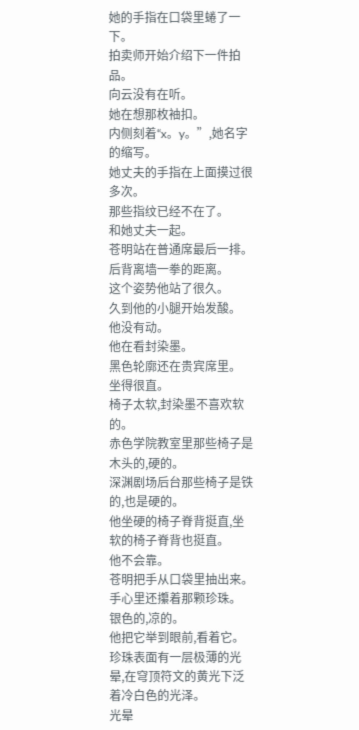她的手指在口袋里蜷了一下。
拍卖师开始介绍下一件拍品。
向云没有在听。
她在想那枚袖扣。
内侧刻着“x。y。”,她名字的缩写。
她丈夫的手指在上面摸过很多次。
那些指纹已经不在了。
和她丈夫一起。
苍明站在普通席最后一排。
后背离墙一拳的距离。
这个姿势他站了很久。
久到他的小腿开始发酸。
他没有动。
他在看封染墨。
黑色轮廓还在贵宾席里。
坐得很直。
椅子太软,封染墨不喜欢软的。
赤色学院教室里那些椅子是木头的,硬的。
深渊剧场后台那些椅子是铁的,也是硬的。
他坐硬的椅子脊背挺直,坐软的椅子脊背也挺直。
他不会靠。
苍明把手从口袋里抽出来。
手心里还攥着那颗珍珠。
银色的,凉的。
他把它举到眼前,看着它。
珍珠表面有一层极薄的光晕,在穹顶符文的黄光下泛着冷白色的光泽。
光晕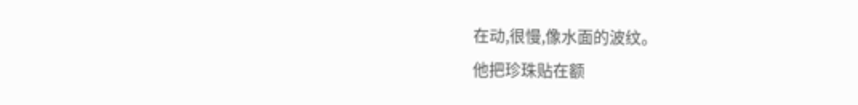在动,很慢,像水面的波纹。
他把珍珠贴在额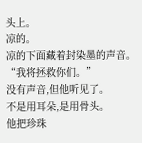头上。
凉的。
凉的下面藏着封染墨的声音。
“我将拯救你们。”
没有声音,但他听见了。
不是用耳朵,是用骨头。
他把珍珠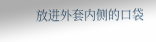放进外套内侧的口袋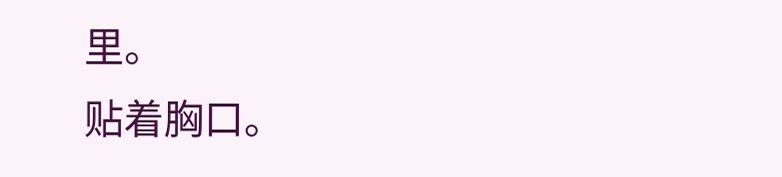里。
贴着胸口。